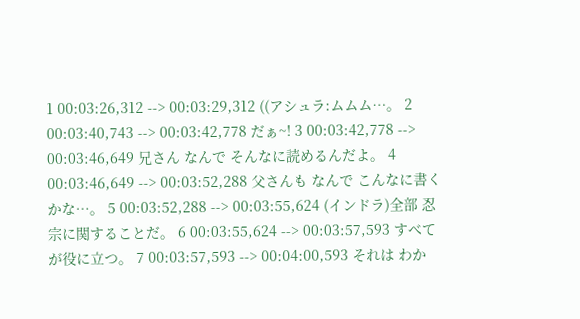1 00:03:26,312 --> 00:03:29,312 ((アシュラ:ムムム…。 2 00:03:40,743 --> 00:03:42,778 だぁ~! 3 00:03:42,778 --> 00:03:46,649 兄さん なんで そんなに読めるんだよ。 4 00:03:46,649 --> 00:03:52,288 父さんも なんで こんなに書くかな…。 5 00:03:52,288 --> 00:03:55,624 (インドラ)全部 忍宗に関することだ。 6 00:03:55,624 --> 00:03:57,593 すべてが役に立つ。 7 00:03:57,593 --> 00:04:00,593 それは わか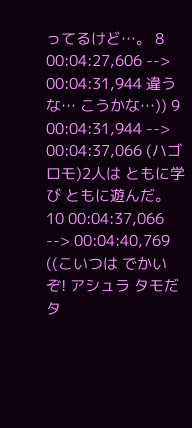ってるけど…。 8 00:04:27,606 --> 00:04:31,944 違うな… こうかな…)) 9 00:04:31,944 --> 00:04:37,066 (ハゴロモ)2人は ともに学び ともに遊んだ。 10 00:04:37,066 --> 00:04:40,769 ((こいつは でかいぞ! アシュラ タモだ タ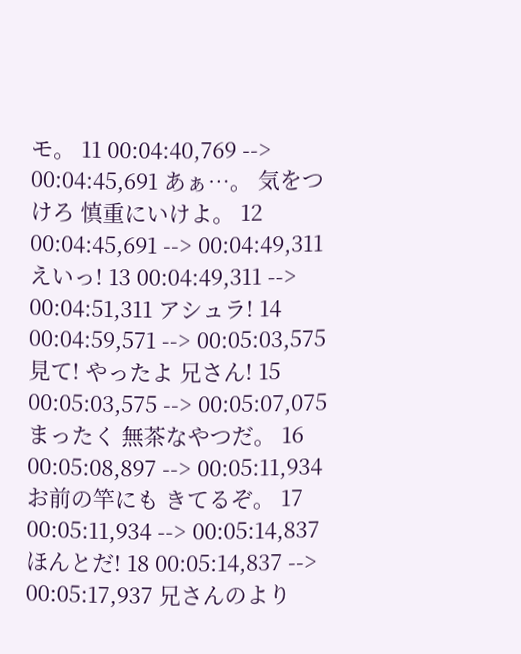モ。 11 00:04:40,769 --> 00:04:45,691 あぁ…。 気をつけろ 慎重にいけよ。 12 00:04:45,691 --> 00:04:49,311 えいっ! 13 00:04:49,311 --> 00:04:51,311 アシュラ! 14 00:04:59,571 --> 00:05:03,575 見て! やったよ 兄さん! 15 00:05:03,575 --> 00:05:07,075 まったく 無茶なやつだ。 16 00:05:08,897 --> 00:05:11,934 お前の竿にも きてるぞ。 17 00:05:11,934 --> 00:05:14,837 ほんとだ! 18 00:05:14,837 --> 00:05:17,937 兄さんのより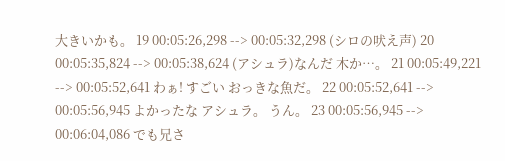大きいかも。 19 00:05:26,298 --> 00:05:32,298 (シロの吠え声) 20 00:05:35,824 --> 00:05:38,624 (アシュラ)なんだ 木か…。 21 00:05:49,221 --> 00:05:52,641 わぁ! すごい おっきな魚だ。 22 00:05:52,641 --> 00:05:56,945 よかったな アシュラ。 うん。 23 00:05:56,945 --> 00:06:04,086 でも兄さ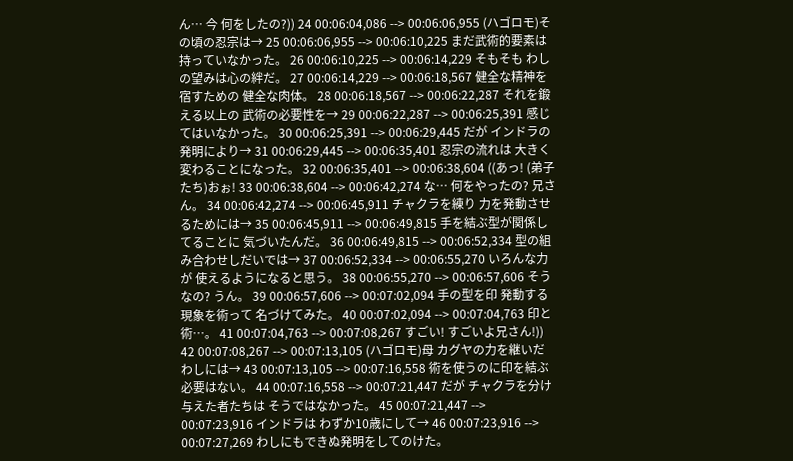ん… 今 何をしたの?)) 24 00:06:04,086 --> 00:06:06,955 (ハゴロモ)その頃の忍宗は→ 25 00:06:06,955 --> 00:06:10,225 まだ武術的要素は 持っていなかった。 26 00:06:10,225 --> 00:06:14,229 そもそも わしの望みは心の絆だ。 27 00:06:14,229 --> 00:06:18,567 健全な精神を宿すための 健全な肉体。 28 00:06:18,567 --> 00:06:22,287 それを鍛える以上の 武術の必要性を→ 29 00:06:22,287 --> 00:06:25,391 感じてはいなかった。 30 00:06:25,391 --> 00:06:29,445 だが インドラの発明により→ 31 00:06:29,445 --> 00:06:35,401 忍宗の流れは 大きく変わることになった。 32 00:06:35,401 --> 00:06:38,604 ((あっ! (弟子たち)おぉ! 33 00:06:38,604 --> 00:06:42,274 な… 何をやったの? 兄さん。 34 00:06:42,274 --> 00:06:45,911 チャクラを練り 力を発動させるためには→ 35 00:06:45,911 --> 00:06:49,815 手を結ぶ型が関係してることに 気づいたんだ。 36 00:06:49,815 --> 00:06:52,334 型の組み合わせしだいでは→ 37 00:06:52,334 --> 00:06:55,270 いろんな力が 使えるようになると思う。 38 00:06:55,270 --> 00:06:57,606 そうなの? うん。 39 00:06:57,606 --> 00:07:02,094 手の型を印 発動する現象を術って 名づけてみた。 40 00:07:02,094 --> 00:07:04,763 印と術…。 41 00:07:04,763 --> 00:07:08,267 すごい! すごいよ兄さん!)) 42 00:07:08,267 --> 00:07:13,105 (ハゴロモ)母 カグヤの力を継いだ わしには→ 43 00:07:13,105 --> 00:07:16,558 術を使うのに印を結ぶ必要はない。 44 00:07:16,558 --> 00:07:21,447 だが チャクラを分け与えた者たちは そうではなかった。 45 00:07:21,447 --> 00:07:23,916 インドラは わずか10歳にして→ 46 00:07:23,916 --> 00:07:27,269 わしにもできぬ発明をしてのけた。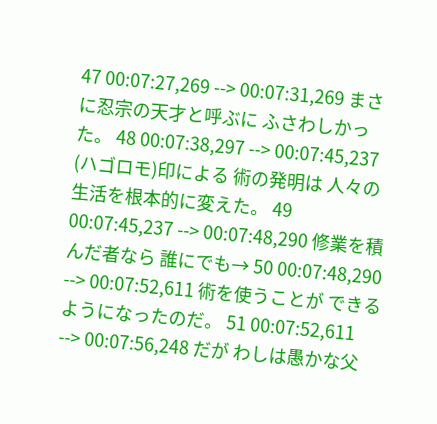47 00:07:27,269 --> 00:07:31,269 まさに忍宗の天才と呼ぶに ふさわしかった。 48 00:07:38,297 --> 00:07:45,237 (ハゴロモ)印による 術の発明は 人々の生活を根本的に変えた。 49 00:07:45,237 --> 00:07:48,290 修業を積んだ者なら 誰にでも→ 50 00:07:48,290 --> 00:07:52,611 術を使うことが できるようになったのだ。 51 00:07:52,611 --> 00:07:56,248 だが わしは愚かな父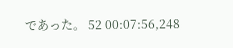であった。 52 00:07:56,248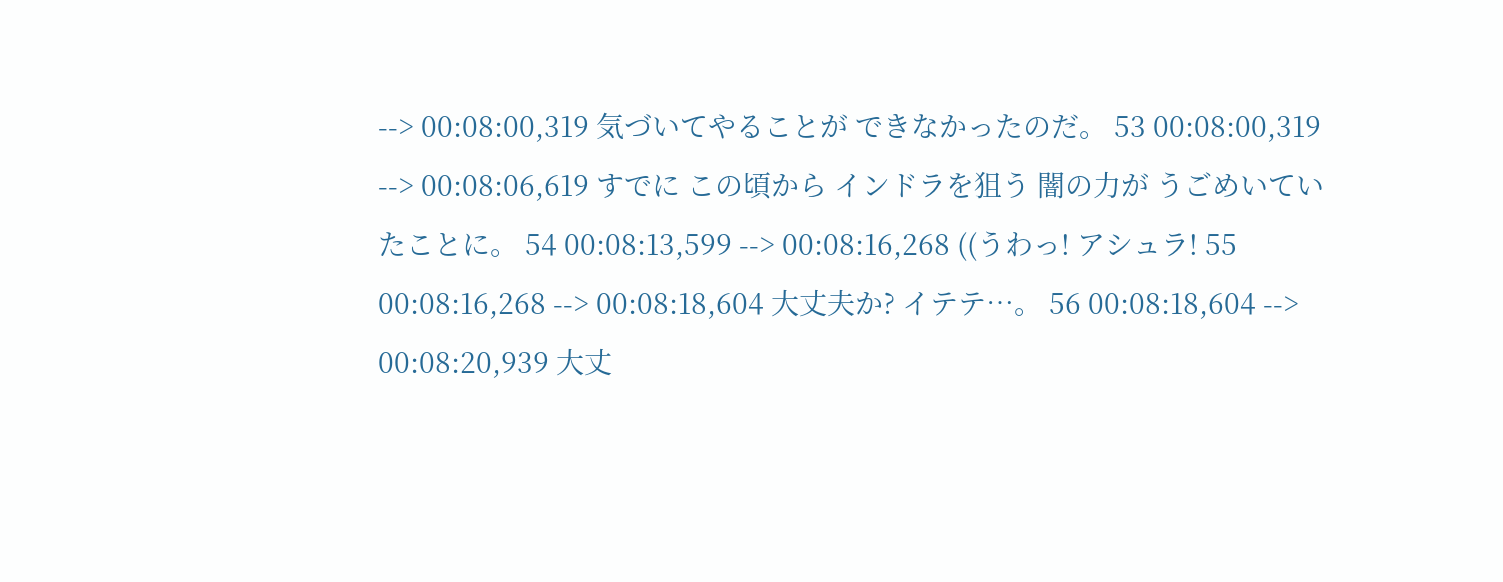--> 00:08:00,319 気づいてやることが できなかったのだ。 53 00:08:00,319 --> 00:08:06,619 すでに この頃から インドラを狙う 闇の力が うごめいていたことに。 54 00:08:13,599 --> 00:08:16,268 ((うわっ! アシュラ! 55 00:08:16,268 --> 00:08:18,604 大丈夫か? イテテ…。 56 00:08:18,604 --> 00:08:20,939 大丈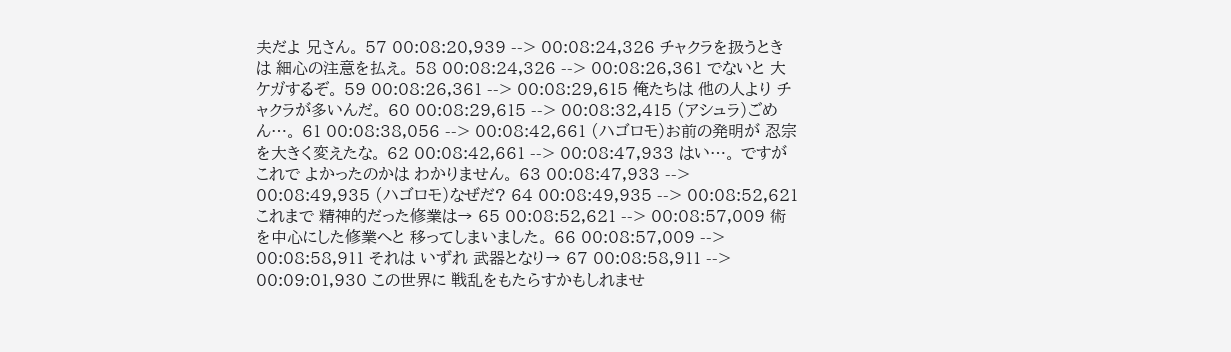夫だよ 兄さん。 57 00:08:20,939 --> 00:08:24,326 チャクラを扱うときは 細心の注意を払え。 58 00:08:24,326 --> 00:08:26,361 でないと 大ケガするぞ。 59 00:08:26,361 --> 00:08:29,615 俺たちは 他の人より チャクラが多いんだ。 60 00:08:29,615 --> 00:08:32,415 (アシュラ)ごめん…。 61 00:08:38,056 --> 00:08:42,661 (ハゴロモ)お前の発明が 忍宗を大きく変えたな。 62 00:08:42,661 --> 00:08:47,933 はい…。 ですが これで よかったのかは わかりません。 63 00:08:47,933 --> 00:08:49,935 (ハゴロモ)なぜだ? 64 00:08:49,935 --> 00:08:52,621 これまで 精神的だった修業は→ 65 00:08:52,621 --> 00:08:57,009 術を中心にした修業へと 移ってしまいました。 66 00:08:57,009 --> 00:08:58,911 それは いずれ 武器となり→ 67 00:08:58,911 --> 00:09:01,930 この世界に 戦乱をもたらすかもしれませ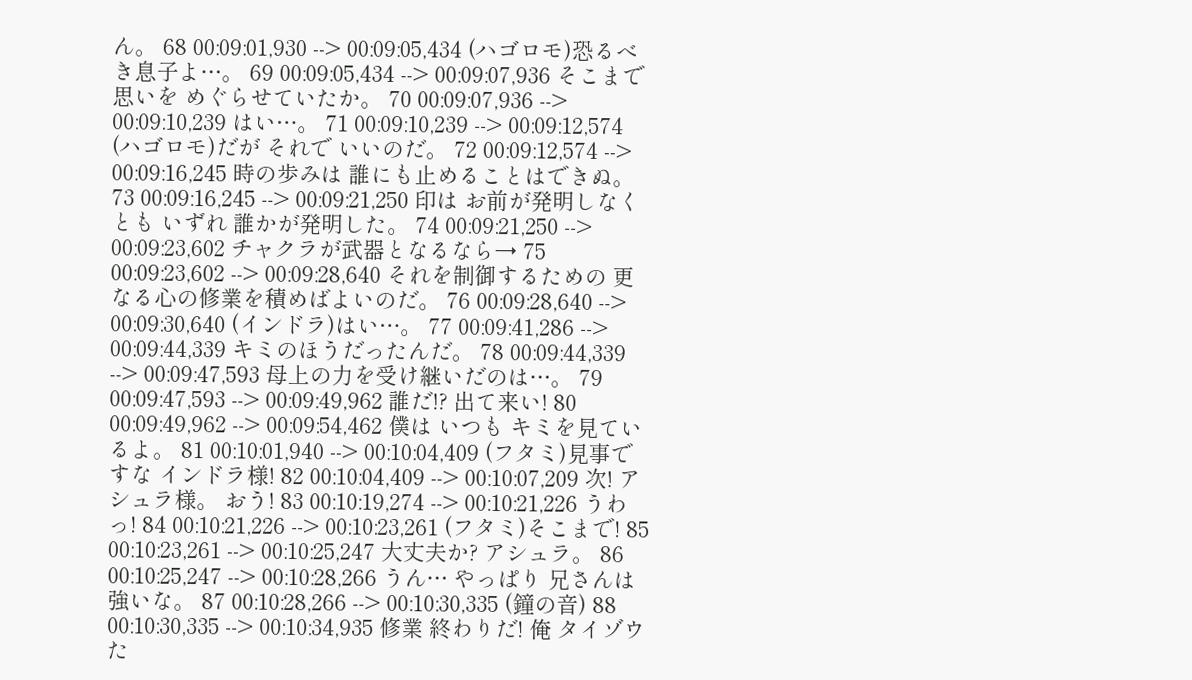ん。 68 00:09:01,930 --> 00:09:05,434 (ハゴロモ)恐るべき息子よ…。 69 00:09:05,434 --> 00:09:07,936 そこまで 思いを めぐらせていたか。 70 00:09:07,936 --> 00:09:10,239 はい…。 71 00:09:10,239 --> 00:09:12,574 (ハゴロモ)だが それで いいのだ。 72 00:09:12,574 --> 00:09:16,245 時の歩みは 誰にも止めることはできぬ。 73 00:09:16,245 --> 00:09:21,250 印は お前が発明しなくとも いずれ 誰かが発明した。 74 00:09:21,250 --> 00:09:23,602 チャクラが武器となるなら→ 75 00:09:23,602 --> 00:09:28,640 それを制御するための 更なる心の修業を積めばよいのだ。 76 00:09:28,640 --> 00:09:30,640 (インドラ)はい…。 77 00:09:41,286 --> 00:09:44,339 キミのほうだったんだ。 78 00:09:44,339 --> 00:09:47,593 母上の力を受け継いだのは…。 79 00:09:47,593 --> 00:09:49,962 誰だ!? 出て来い! 80 00:09:49,962 --> 00:09:54,462 僕は いつも キミを見ているよ。 81 00:10:01,940 --> 00:10:04,409 (フタミ)見事ですな インドラ様! 82 00:10:04,409 --> 00:10:07,209 次! アシュラ様。 おう! 83 00:10:19,274 --> 00:10:21,226 うわっ! 84 00:10:21,226 --> 00:10:23,261 (フタミ)そこまで! 85 00:10:23,261 --> 00:10:25,247 大丈夫か? アシュラ。 86 00:10:25,247 --> 00:10:28,266 うん… やっぱり 兄さんは強いな。 87 00:10:28,266 --> 00:10:30,335 (鐘の音) 88 00:10:30,335 --> 00:10:34,935 修業 終わりだ! 俺 タイゾウた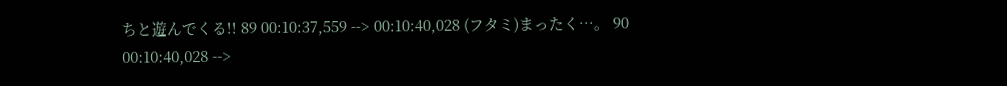ちと遊んでくる!! 89 00:10:37,559 --> 00:10:40,028 (フタミ)まったく…。 90 00:10:40,028 -->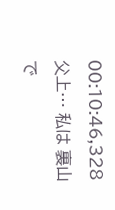00:10:46,328 父上… 私は 裏山で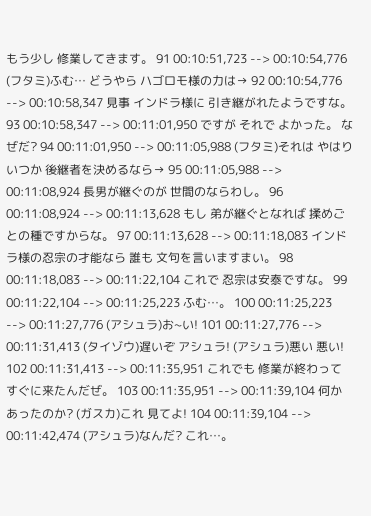もう少し 修業してきます。 91 00:10:51,723 --> 00:10:54,776 (フタミ)ふむ… どうやら ハゴロモ様の力は→ 92 00:10:54,776 --> 00:10:58,347 見事 インドラ様に 引き継がれたようですな。 93 00:10:58,347 --> 00:11:01,950 ですが それで よかった。 なぜだ? 94 00:11:01,950 --> 00:11:05,988 (フタミ)それは やはり いつか 後継者を決めるなら→ 95 00:11:05,988 --> 00:11:08,924 長男が継ぐのが 世間のならわし。 96 00:11:08,924 --> 00:11:13,628 もし 弟が継ぐとなれば 揉めごとの種ですからな。 97 00:11:13,628 --> 00:11:18,083 インドラ様の忍宗の才能なら 誰も 文句を言いますまい。 98 00:11:18,083 --> 00:11:22,104 これで 忍宗は安泰ですな。 99 00:11:22,104 --> 00:11:25,223 ふむ…。 100 00:11:25,223 --> 00:11:27,776 (アシュラ)お~い! 101 00:11:27,776 --> 00:11:31,413 (タイゾウ)遅いぞ アシュラ! (アシュラ)悪い 悪い! 102 00:11:31,413 --> 00:11:35,951 これでも 修業が終わって すぐに来たんだぜ。 103 00:11:35,951 --> 00:11:39,104 何か あったのか? (ガスカ)これ 見てよ! 104 00:11:39,104 --> 00:11:42,474 (アシュラ)なんだ? これ…。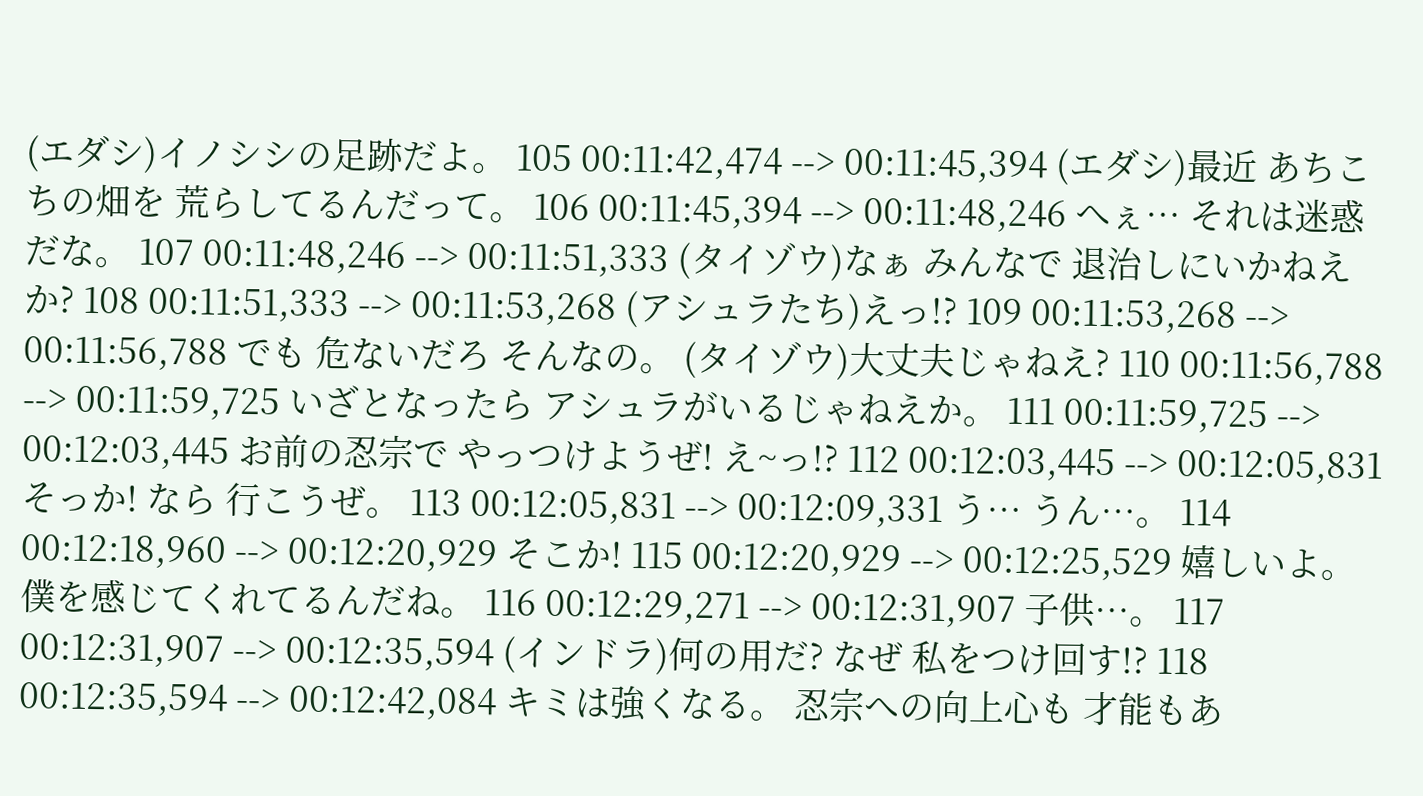(エダシ)イノシシの足跡だよ。 105 00:11:42,474 --> 00:11:45,394 (エダシ)最近 あちこちの畑を 荒らしてるんだって。 106 00:11:45,394 --> 00:11:48,246 へぇ… それは迷惑だな。 107 00:11:48,246 --> 00:11:51,333 (タイゾウ)なぁ みんなで 退治しにいかねえか? 108 00:11:51,333 --> 00:11:53,268 (アシュラたち)えっ!? 109 00:11:53,268 --> 00:11:56,788 でも 危ないだろ そんなの。 (タイゾウ)大丈夫じゃねえ? 110 00:11:56,788 --> 00:11:59,725 いざとなったら アシュラがいるじゃねえか。 111 00:11:59,725 --> 00:12:03,445 お前の忍宗で やっつけようぜ! え~っ!? 112 00:12:03,445 --> 00:12:05,831 そっか! なら 行こうぜ。 113 00:12:05,831 --> 00:12:09,331 う… うん…。 114 00:12:18,960 --> 00:12:20,929 そこか! 115 00:12:20,929 --> 00:12:25,529 嬉しいよ。 僕を感じてくれてるんだね。 116 00:12:29,271 --> 00:12:31,907 子供…。 117 00:12:31,907 --> 00:12:35,594 (インドラ)何の用だ? なぜ 私をつけ回す!? 118 00:12:35,594 --> 00:12:42,084 キミは強くなる。 忍宗への向上心も 才能もあ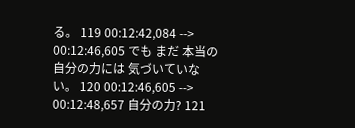る。 119 00:12:42,084 --> 00:12:46,605 でも まだ 本当の自分の力には 気づいていない。 120 00:12:46,605 --> 00:12:48,657 自分の力? 121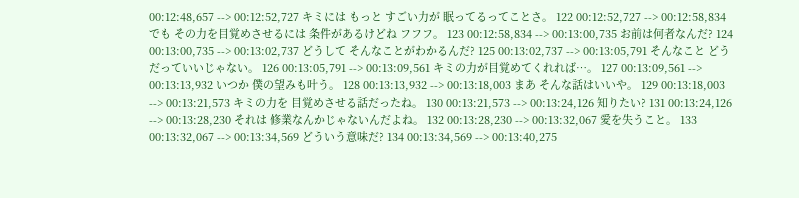00:12:48,657 --> 00:12:52,727 キミには もっと すごい力が 眠ってるってことさ。 122 00:12:52,727 --> 00:12:58,834 でも その力を目覚めさせるには 条件があるけどね フフフ。 123 00:12:58,834 --> 00:13:00,735 お前は何者なんだ? 124 00:13:00,735 --> 00:13:02,737 どうして そんなことがわかるんだ? 125 00:13:02,737 --> 00:13:05,791 そんなこと どうだっていいじゃない。 126 00:13:05,791 --> 00:13:09,561 キミの力が目覚めてくれれば…。 127 00:13:09,561 --> 00:13:13,932 いつか 僕の望みも叶う。 128 00:13:13,932 --> 00:13:18,003 まあ そんな話はいいや。 129 00:13:18,003 --> 00:13:21,573 キミの力を 目覚めさせる話だったね。 130 00:13:21,573 --> 00:13:24,126 知りたい? 131 00:13:24,126 --> 00:13:28,230 それは 修業なんかじゃないんだよね。 132 00:13:28,230 --> 00:13:32,067 愛を失うこと。 133 00:13:32,067 --> 00:13:34,569 どういう意味だ? 134 00:13:34,569 --> 00:13:40,275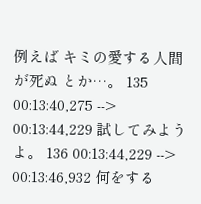例えば キミの愛する人間が死ぬ とか…。 135 00:13:40,275 --> 00:13:44,229 試してみようよ。 136 00:13:44,229 --> 00:13:46,932 何をする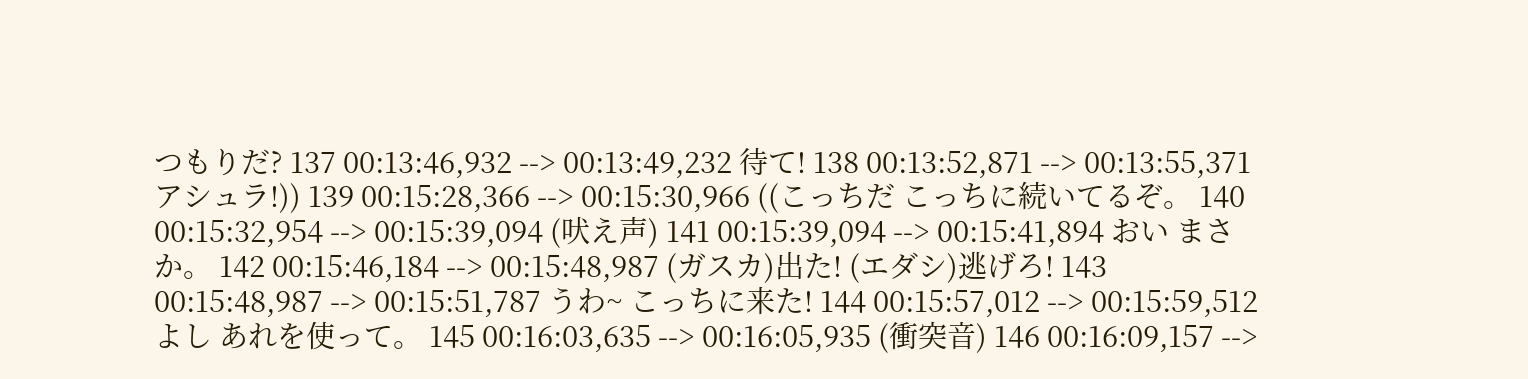つもりだ? 137 00:13:46,932 --> 00:13:49,232 待て! 138 00:13:52,871 --> 00:13:55,371 アシュラ!)) 139 00:15:28,366 --> 00:15:30,966 ((こっちだ こっちに続いてるぞ。 140 00:15:32,954 --> 00:15:39,094 (吠え声) 141 00:15:39,094 --> 00:15:41,894 おい まさか。 142 00:15:46,184 --> 00:15:48,987 (ガスカ)出た! (エダシ)逃げろ! 143 00:15:48,987 --> 00:15:51,787 うわ~ こっちに来た! 144 00:15:57,012 --> 00:15:59,512 よし あれを使って。 145 00:16:03,635 --> 00:16:05,935 (衝突音) 146 00:16:09,157 -->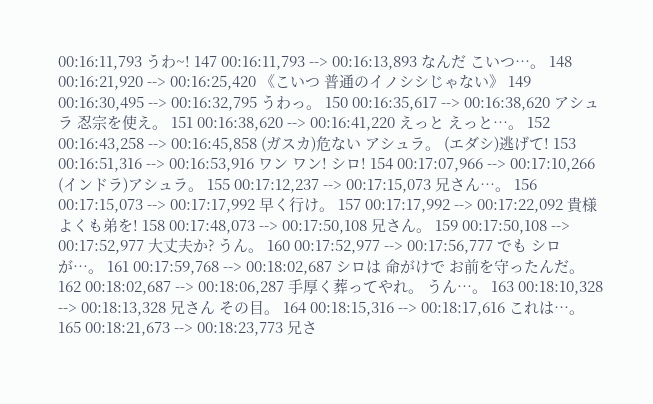00:16:11,793 うわ~! 147 00:16:11,793 --> 00:16:13,893 なんだ こいつ…。 148 00:16:21,920 --> 00:16:25,420 《こいつ 普通のイノシシじゃない》 149 00:16:30,495 --> 00:16:32,795 うわっ。 150 00:16:35,617 --> 00:16:38,620 アシュラ 忍宗を使え。 151 00:16:38,620 --> 00:16:41,220 えっと えっと…。 152 00:16:43,258 --> 00:16:45,858 (ガスカ)危ない アシュラ。 (エダシ)逃げて! 153 00:16:51,316 --> 00:16:53,916 ワン ワン! シロ! 154 00:17:07,966 --> 00:17:10,266 (インドラ)アシュラ。 155 00:17:12,237 --> 00:17:15,073 兄さん…。 156 00:17:15,073 --> 00:17:17,992 早く行け。 157 00:17:17,992 --> 00:17:22,092 貴様 よくも弟を! 158 00:17:48,073 --> 00:17:50,108 兄さん。 159 00:17:50,108 --> 00:17:52,977 大丈夫か? うん。 160 00:17:52,977 --> 00:17:56,777 でも シロが…。 161 00:17:59,768 --> 00:18:02,687 シロは 命がけで お前を守ったんだ。 162 00:18:02,687 --> 00:18:06,287 手厚く葬ってやれ。 うん…。 163 00:18:10,328 --> 00:18:13,328 兄さん その目。 164 00:18:15,316 --> 00:18:17,616 これは…。 165 00:18:21,673 --> 00:18:23,773 兄さ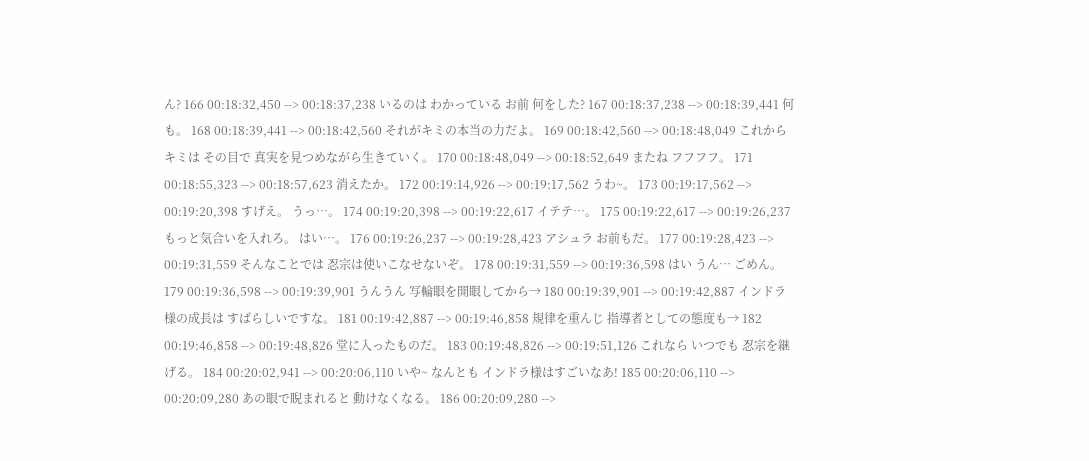ん? 166 00:18:32,450 --> 00:18:37,238 いるのは わかっている お前 何をした? 167 00:18:37,238 --> 00:18:39,441 何も。 168 00:18:39,441 --> 00:18:42,560 それがキミの本当の力だよ。 169 00:18:42,560 --> 00:18:48,049 これからキミは その目で 真実を見つめながら生きていく。 170 00:18:48,049 --> 00:18:52,649 またね フフフフ。 171 00:18:55,323 --> 00:18:57,623 消えたか。 172 00:19:14,926 --> 00:19:17,562 うわ~。 173 00:19:17,562 --> 00:19:20,398 すげえ。 うっ…。 174 00:19:20,398 --> 00:19:22,617 イテテ…。 175 00:19:22,617 --> 00:19:26,237 もっと気合いを入れろ。 はい…。 176 00:19:26,237 --> 00:19:28,423 アシュラ お前もだ。 177 00:19:28,423 --> 00:19:31,559 そんなことでは 忍宗は使いこなせないぞ。 178 00:19:31,559 --> 00:19:36,598 はい うん… ごめん。 179 00:19:36,598 --> 00:19:39,901 うんうん 写輪眼を開眼してから→ 180 00:19:39,901 --> 00:19:42,887 インドラ様の成長は すばらしいですな。 181 00:19:42,887 --> 00:19:46,858 規律を重んじ 指導者としての態度も→ 182 00:19:46,858 --> 00:19:48,826 堂に入ったものだ。 183 00:19:48,826 --> 00:19:51,126 これなら いつでも 忍宗を継げる。 184 00:20:02,941 --> 00:20:06,110 いや~ なんとも インドラ様はすごいなあ! 185 00:20:06,110 --> 00:20:09,280 あの眼で睨まれると 動けなくなる。 186 00:20:09,280 -->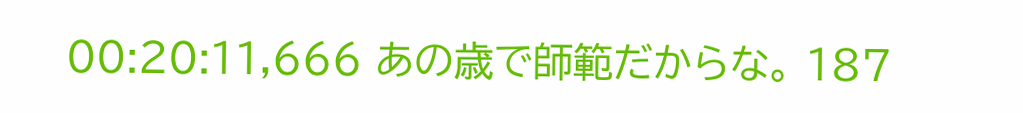00:20:11,666 あの歳で師範だからな。 187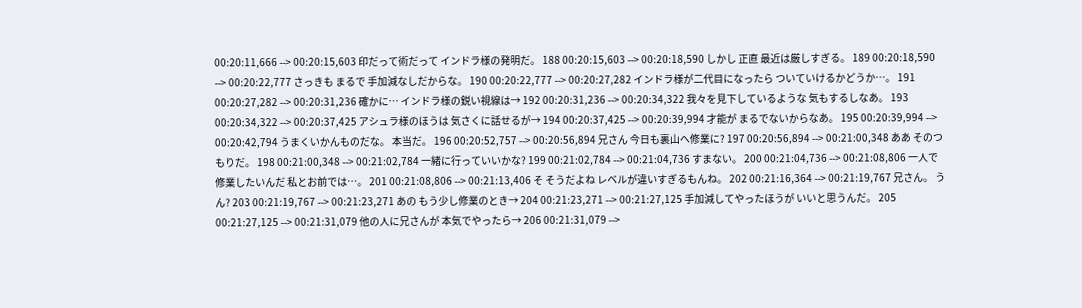00:20:11,666 --> 00:20:15,603 印だって術だって インドラ様の発明だ。 188 00:20:15,603 --> 00:20:18,590 しかし 正直 最近は厳しすぎる。 189 00:20:18,590 --> 00:20:22,777 さっきも まるで 手加減なしだからな。 190 00:20:22,777 --> 00:20:27,282 インドラ様が二代目になったら ついていけるかどうか…。 191 00:20:27,282 --> 00:20:31,236 確かに… インドラ様の鋭い視線は→ 192 00:20:31,236 --> 00:20:34,322 我々を見下しているような 気もするしなあ。 193 00:20:34,322 --> 00:20:37,425 アシュラ様のほうは 気さくに話せるが→ 194 00:20:37,425 --> 00:20:39,994 才能が まるでないからなあ。 195 00:20:39,994 --> 00:20:42,794 うまくいかんものだな。 本当だ。 196 00:20:52,757 --> 00:20:56,894 兄さん 今日も裏山へ修業に? 197 00:20:56,894 --> 00:21:00,348 ああ そのつもりだ。 198 00:21:00,348 --> 00:21:02,784 一緒に行っていいかな? 199 00:21:02,784 --> 00:21:04,736 すまない。 200 00:21:04,736 --> 00:21:08,806 一人で修業したいんだ 私とお前では…。 201 00:21:08,806 --> 00:21:13,406 そ そうだよね レベルが違いすぎるもんね。 202 00:21:16,364 --> 00:21:19,767 兄さん。 うん? 203 00:21:19,767 --> 00:21:23,271 あの もう少し修業のとき→ 204 00:21:23,271 --> 00:21:27,125 手加減してやったほうが いいと思うんだ。 205 00:21:27,125 --> 00:21:31,079 他の人に兄さんが 本気でやったら→ 206 00:21:31,079 -->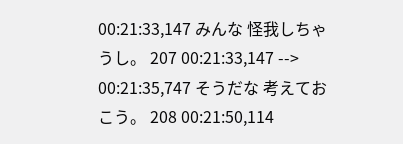00:21:33,147 みんな 怪我しちゃうし。 207 00:21:33,147 --> 00:21:35,747 そうだな 考えておこう。 208 00:21:50,114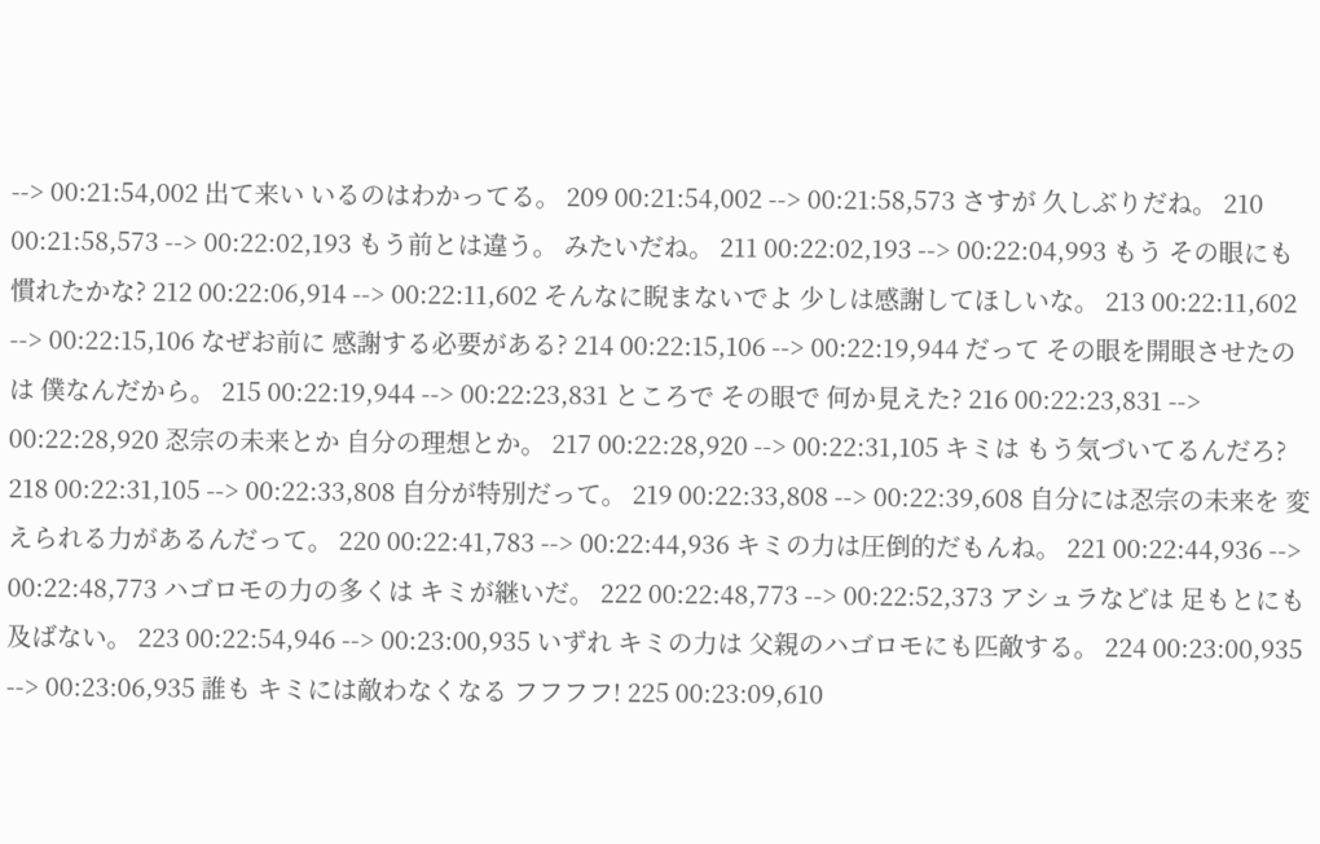--> 00:21:54,002 出て来い いるのはわかってる。 209 00:21:54,002 --> 00:21:58,573 さすが 久しぶりだね。 210 00:21:58,573 --> 00:22:02,193 もう前とは違う。 みたいだね。 211 00:22:02,193 --> 00:22:04,993 もう その眼にも 慣れたかな? 212 00:22:06,914 --> 00:22:11,602 そんなに睨まないでよ 少しは感謝してほしいな。 213 00:22:11,602 --> 00:22:15,106 なぜお前に 感謝する必要がある? 214 00:22:15,106 --> 00:22:19,944 だって その眼を開眼させたのは 僕なんだから。 215 00:22:19,944 --> 00:22:23,831 ところで その眼で 何か見えた? 216 00:22:23,831 --> 00:22:28,920 忍宗の未来とか 自分の理想とか。 217 00:22:28,920 --> 00:22:31,105 キミは もう気づいてるんだろ? 218 00:22:31,105 --> 00:22:33,808 自分が特別だって。 219 00:22:33,808 --> 00:22:39,608 自分には忍宗の未来を 変えられる力があるんだって。 220 00:22:41,783 --> 00:22:44,936 キミの力は圧倒的だもんね。 221 00:22:44,936 --> 00:22:48,773 ハゴロモの力の多くは キミが継いだ。 222 00:22:48,773 --> 00:22:52,373 アシュラなどは 足もとにも及ばない。 223 00:22:54,946 --> 00:23:00,935 いずれ キミの力は 父親のハゴロモにも匹敵する。 224 00:23:00,935 --> 00:23:06,935 誰も キミには敵わなくなる フフフフ! 225 00:23:09,610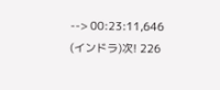--> 00:23:11,646 (インドラ)次! 226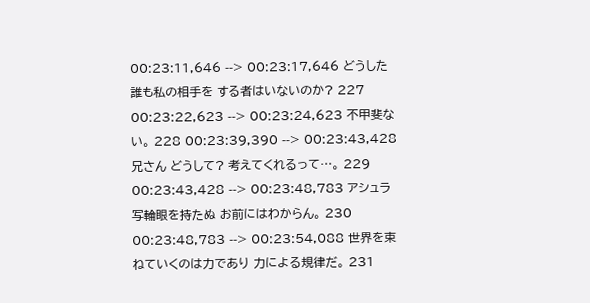00:23:11,646 --> 00:23:17,646 どうした 誰も私の相手を する者はいないのか? 227 00:23:22,623 --> 00:23:24,623 不甲斐ない。 228 00:23:39,390 --> 00:23:43,428 兄さん どうして? 考えてくれるって…。 229 00:23:43,428 --> 00:23:48,783 アシュラ 写輪眼を持たぬ お前にはわからん。 230 00:23:48,783 --> 00:23:54,088 世界を束ねていくのは力であり 力による規律だ。 231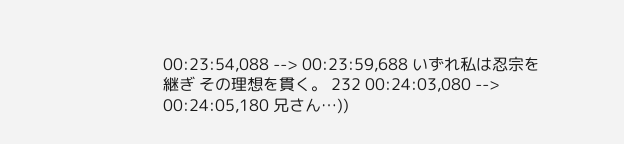00:23:54,088 --> 00:23:59,688 いずれ私は忍宗を継ぎ その理想を貫く。 232 00:24:03,080 --> 00:24:05,180 兄さん…))